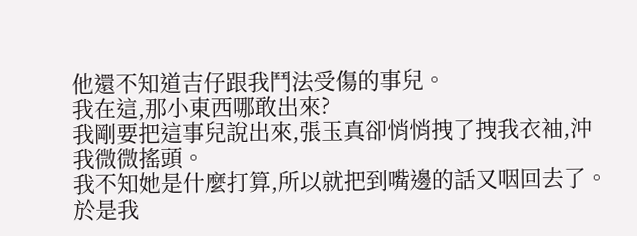他還不知道吉仔跟我鬥法受傷的事兒。
我在這,那小東西哪敢出來?
我剛要把這事兒說出來,張玉真卻悄悄拽了拽我衣袖,沖我微微搖頭。
我不知她是什麼打算,所以就把到嘴邊的話又咽回去了。
於是我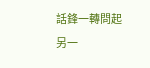話鋒一轉問起另一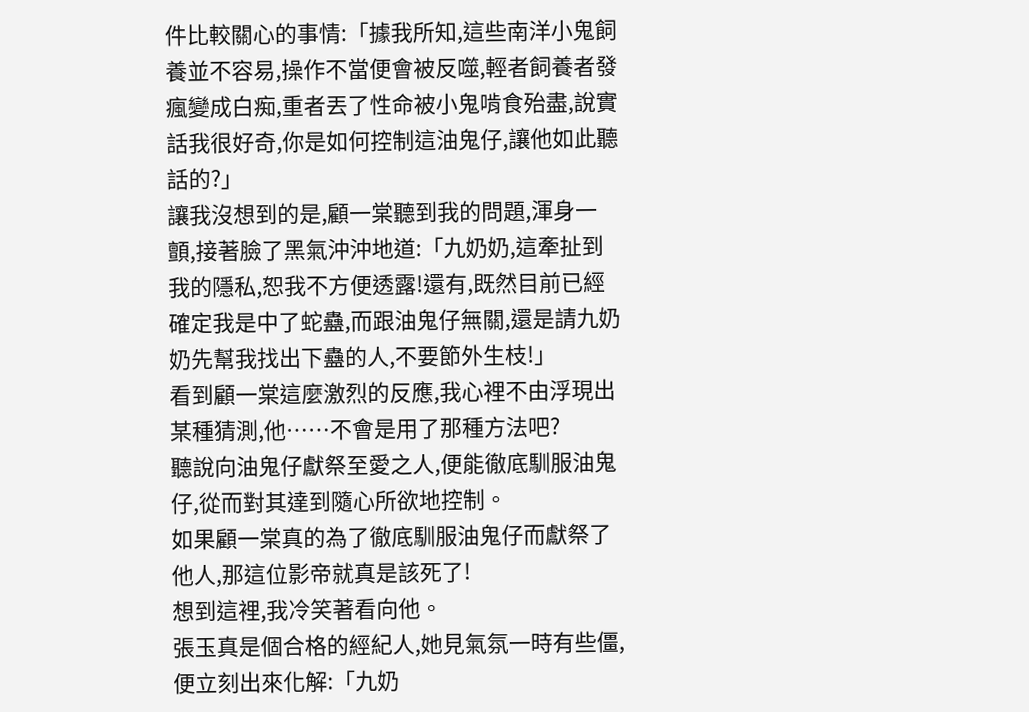件比較關心的事情:「據我所知,這些南洋小鬼飼養並不容易,操作不當便會被反噬,輕者飼養者發瘋變成白痴,重者丟了性命被小鬼啃食殆盡,說實話我很好奇,你是如何控制這油鬼仔,讓他如此聽話的?」
讓我沒想到的是,顧一棠聽到我的問題,渾身一顫,接著臉了黑氣沖沖地道:「九奶奶,這牽扯到我的隱私,恕我不方便透露!還有,既然目前已經確定我是中了蛇蠱,而跟油鬼仔無關,還是請九奶奶先幫我找出下蠱的人,不要節外生枝!」
看到顧一棠這麼激烈的反應,我心裡不由浮現出某種猜測,他……不會是用了那種方法吧?
聽說向油鬼仔獻祭至愛之人,便能徹底馴服油鬼仔,從而對其達到隨心所欲地控制。
如果顧一棠真的為了徹底馴服油鬼仔而獻祭了他人,那這位影帝就真是該死了!
想到這裡,我冷笑著看向他。
張玉真是個合格的經紀人,她見氣氛一時有些僵,便立刻出來化解:「九奶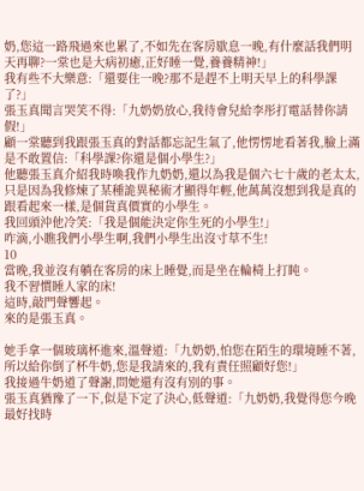奶,您這一路飛過來也累了,不如先在客房歇息一晚,有什麼話我們明天再聊?一棠也是大病初癒,正好睡一覺,養養精神!」
我有些不大樂意:「還要住一晚?那不是趕不上明天早上的科學課了?」
張玉真聞言哭笑不得:「九奶奶放心,我待會兒給李彤打電話替你請假!」
顧一棠聽到我跟張玉真的對話都忘記生氣了,他愣愣地看著我,臉上滿是不敢置信:「科學課?你還是個小學生?」
他聽張玉真介紹我時喚我作九奶奶,還以為我是個六七十歲的老太太,只是因為我修煉了某種詭異秘術才顯得年輕,他萬萬沒想到我是真的跟看起來一樣,是個貨真價實的小學生。
我回頭沖他冷笑:「我是個能決定你生死的小學生!」
咋滴,小瞧我們小學生啊,我們小學生出沒寸草不生!
10
當晚,我並沒有躺在客房的床上睡覺,而是坐在輪椅上打盹。
我不習慣睡人家的床!
這時,敲門聲響起。
來的是張玉真。

她手拿一個玻璃杯進來,溫聲道:「九奶奶,怕您在陌生的環境睡不著,所以給你倒了杯牛奶,您是我請來的,我有責任照顧好您!」
我接過牛奶道了聲謝,問她還有沒有別的事。
張玉真猶豫了一下,似是下定了決心,低聲道:「九奶奶,我覺得您今晚最好找時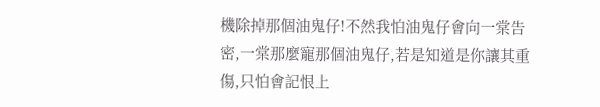機除掉那個油鬼仔!不然我怕油鬼仔會向一棠告密,一棠那麼寵那個油鬼仔,若是知道是你讓其重傷,只怕會記恨上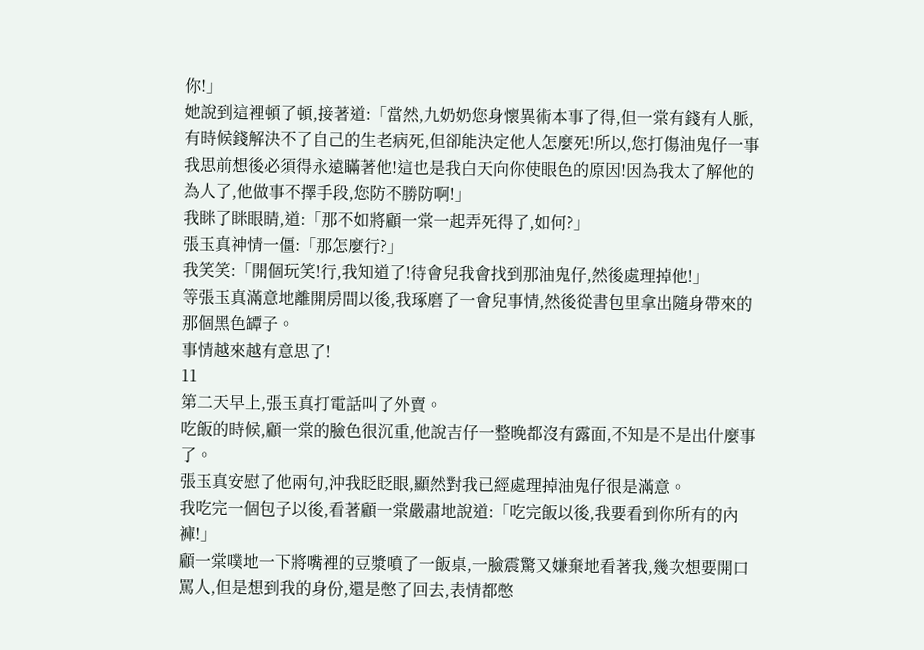你!」
她說到這裡頓了頓,接著道:「當然,九奶奶您身懷異術本事了得,但一棠有錢有人脈,有時候錢解決不了自己的生老病死,但卻能決定他人怎麼死!所以,您打傷油鬼仔一事我思前想後必須得永遠瞞著他!這也是我白天向你使眼色的原因!因為我太了解他的為人了,他做事不擇手段,您防不勝防啊!」
我眯了眯眼睛,道:「那不如將顧一棠一起弄死得了,如何?」
張玉真神情一僵:「那怎麼行?」
我笑笑:「開個玩笑!行,我知道了!待會兒我會找到那油鬼仔,然後處理掉他!」
等張玉真滿意地離開房間以後,我琢磨了一會兒事情,然後從書包里拿出隨身帶來的那個黑色罈子。
事情越來越有意思了!
11
第二天早上,張玉真打電話叫了外賣。
吃飯的時候,顧一棠的臉色很沉重,他說吉仔一整晚都沒有露面,不知是不是出什麼事了。
張玉真安慰了他兩句,沖我眨眨眼,顯然對我已經處理掉油鬼仔很是滿意。
我吃完一個包子以後,看著顧一棠嚴肅地說道:「吃完飯以後,我要看到你所有的內褲!」
顧一棠噗地一下將嘴裡的豆漿噴了一飯桌,一臉震驚又嫌棄地看著我,幾次想要開口罵人,但是想到我的身份,還是憋了回去,表情都憋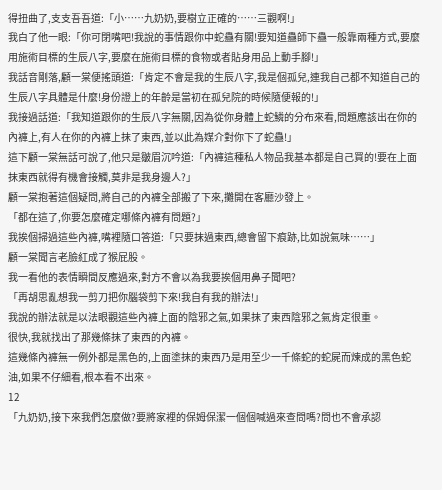得扭曲了,支支吾吾道:「小……九奶奶,要樹立正確的……三觀啊!」
我白了他一眼:「你可閉嘴吧!我說的事情跟你中蛇蠱有關!要知道蠱師下蠱一般靠兩種方式,要麼用施術目標的生辰八字,要麼在施術目標的食物或者貼身用品上動手腳!」
我話音剛落,顧一棠便搖頭道:「肯定不會是我的生辰八字,我是個孤兒,連我自己都不知道自己的生辰八字具體是什麼!身份證上的年齡是當初在孤兒院的時候隨便報的!」
我接過話道:「我知道跟你的生辰八字無關,因為從你身體上蛇鱗的分布來看,問題應該出在你的內褲上,有人在你的內褲上抹了東西,並以此為媒介對你下了蛇蠱!」
這下顧一棠無話可說了,他只是皺眉沉吟道:「內褲這種私人物品我基本都是自己買的!要在上面抹東西就得有機會接觸,莫非是我身邊人?」
顧一棠抱著這個疑問,將自己的內褲全部搬了下來,攤開在客廳沙發上。
「都在這了,你要怎麼確定哪條內褲有問題?」
我挨個掃過這些內褲,嘴裡隨口答道:「只要抹過東西,總會留下痕跡,比如說氣味……」
顧一棠聞言老臉紅成了猴屁股。
我一看他的表情瞬間反應過來,對方不會以為我要挨個用鼻子聞吧?
「再胡思亂想我一剪刀把你腦袋剪下來!我自有我的辦法!」
我說的辦法就是以法眼觀這些內褲上面的陰邪之氣,如果抹了東西陰邪之氣肯定很重。
很快,我就找出了那幾條抹了東西的內褲。
這幾條內褲無一例外都是黑色的,上面塗抹的東西乃是用至少一千條蛇的蛇屍而煉成的黑色蛇油,如果不仔細看,根本看不出來。
12
「九奶奶,接下來我們怎麼做?要將家裡的保姆保潔一個個喊過來查問嗎?問也不會承認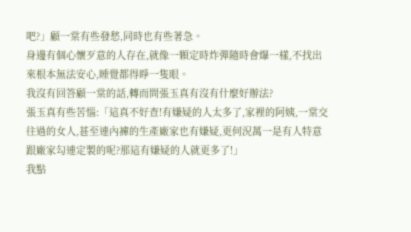吧?」顧一棠有些發愁,同時也有些著急。
身邊有個心懷歹意的人存在,就像一顆定時炸彈隨時會爆一樣,不找出來根本無法安心,睡覺都得睜一隻眼。
我沒有回答顧一棠的話,轉而問張玉真有沒有什麼好辦法?
張玉真有些苦惱:「這真不好查!有嫌疑的人太多了,家裡的阿姨,一棠交往過的女人,甚至連內褲的生產廠家也有嫌疑,更何況萬一是有人特意跟廠家勾連定製的呢?那這有嫌疑的人就更多了!」
我點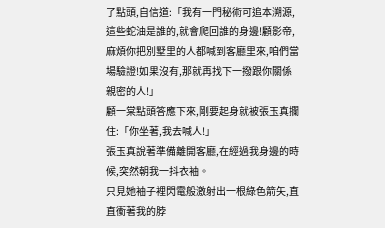了點頭,自信道:「我有一門秘術可追本溯源,這些蛇油是誰的,就會爬回誰的身邊!顧影帝,麻煩你把別墅里的人都喊到客廳里來,咱們當場驗證!如果沒有,那就再找下一撥跟你關係親密的人!」
顧一棠點頭答應下來,剛要起身就被張玉真攔住:「你坐著,我去喊人!」
張玉真說著準備離開客廳,在經過我身邊的時候,突然朝我一抖衣袖。
只見她袖子裡閃電般激射出一根綠色箭矢,直直衝著我的脖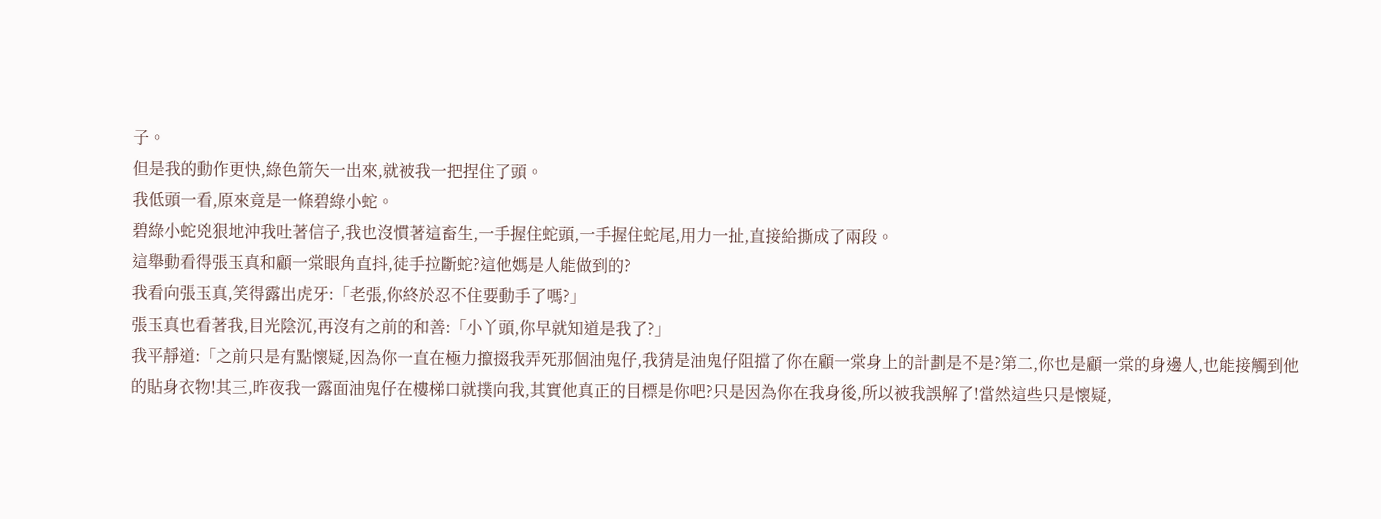子。
但是我的動作更快,綠色箭矢一出來,就被我一把捏住了頭。
我低頭一看,原來竟是一條碧綠小蛇。
碧綠小蛇兇狠地沖我吐著信子,我也沒慣著這畜生,一手握住蛇頭,一手握住蛇尾,用力一扯,直接給撕成了兩段。
這舉動看得張玉真和顧一棠眼角直抖,徒手拉斷蛇?這他媽是人能做到的?
我看向張玉真,笑得露出虎牙:「老張,你終於忍不住要動手了嗎?」
張玉真也看著我,目光陰沉,再沒有之前的和善:「小丫頭,你早就知道是我了?」
我平靜道:「之前只是有點懷疑,因為你一直在極力攛掇我弄死那個油鬼仔,我猜是油鬼仔阻擋了你在顧一棠身上的計劃是不是?第二,你也是顧一棠的身邊人,也能接觸到他的貼身衣物!其三,昨夜我一露面油鬼仔在樓梯口就撲向我,其實他真正的目標是你吧?只是因為你在我身後,所以被我誤解了!當然這些只是懷疑,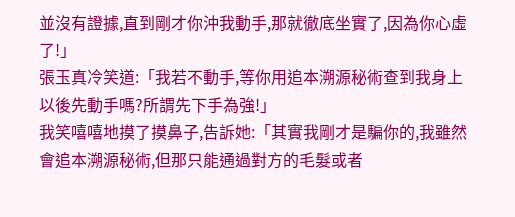並沒有證據,直到剛才你沖我動手,那就徹底坐實了,因為你心虛了!」
張玉真冷笑道:「我若不動手,等你用追本溯源秘術查到我身上以後先動手嗎?所謂先下手為強!」
我笑嘻嘻地摸了摸鼻子,告訴她:「其實我剛才是騙你的,我雖然會追本溯源秘術,但那只能通過對方的毛髮或者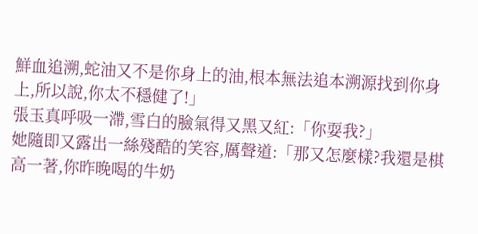鮮血追溯,蛇油又不是你身上的油,根本無法追本溯源找到你身上,所以說,你太不穩健了!」
張玉真呼吸一滯,雪白的臉氣得又黑又紅:「你耍我?」
她隨即又露出一絲殘酷的笑容,厲聲道:「那又怎麼樣?我還是棋高一著,你昨晚喝的牛奶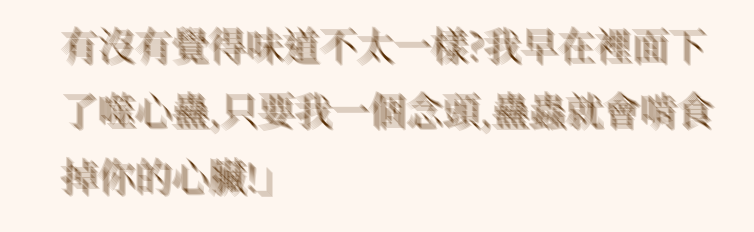有沒有覺得味道不太一樣?我早在裡面下了噬心蠱,只要我一個念頭,蠱蟲就會啃食掉你的心臟!」